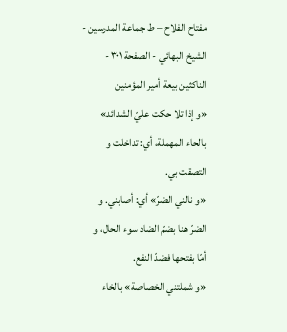مفتاح الفلاح – ط جماعة المدرسين - الشيخ البهائي - الصفحة ٣٠١ - الناكثين بيعة أمير المؤمنين
«و إذا تلا حكت عليّ الشدائد» بالحاء المهملة، أي: تداخلت و التصقت بي.
«و نالني الضرّ» أي: أصابني. و الضرّ هنا بضمّ الضاد سوء الحال، و أمّا بفتحها فضدّ النفع.
«و شملتني الخصاصة» بالخاء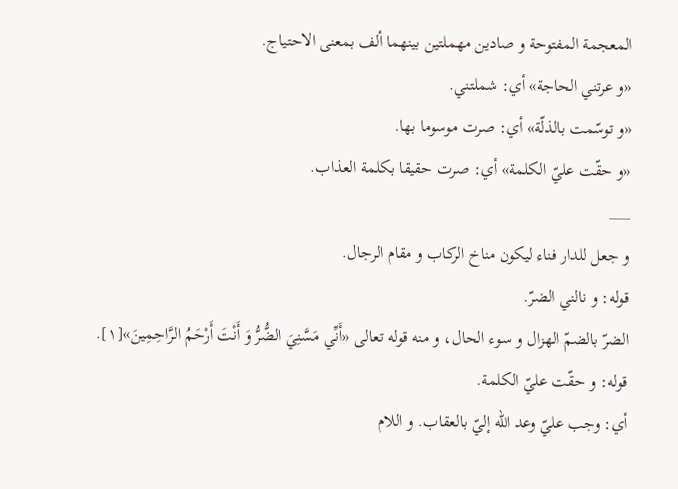المعجمة المفتوحة و صادين مهملتين بينهما ألف بمعنى الاحتياج.
«و عرتني الحاجة» أي: شملتني.
«و توسّمت بالذلّة» أي: صرت موسوما بها.
«و حقّت عليّ الكلمة» أي: صرت حقيقا بكلمة العذاب.
___
و جعل للدار فناء ليكون مناخ الركاب و مقام الرجال.
قوله: و نالني الضرّ.
الضرّ بالضمّ الهزال و سوء الحال، و منه قوله تعالى «أَنِّي مَسَّنِيَ الضُّرُّ وَ أَنْتَ أَرْحَمُ الرَّاحِمِينَ»[١].
قوله: و حقّت عليّ الكلمة.
أي: وجب عليّ وعد اللّه إليّ بالعقاب. و اللام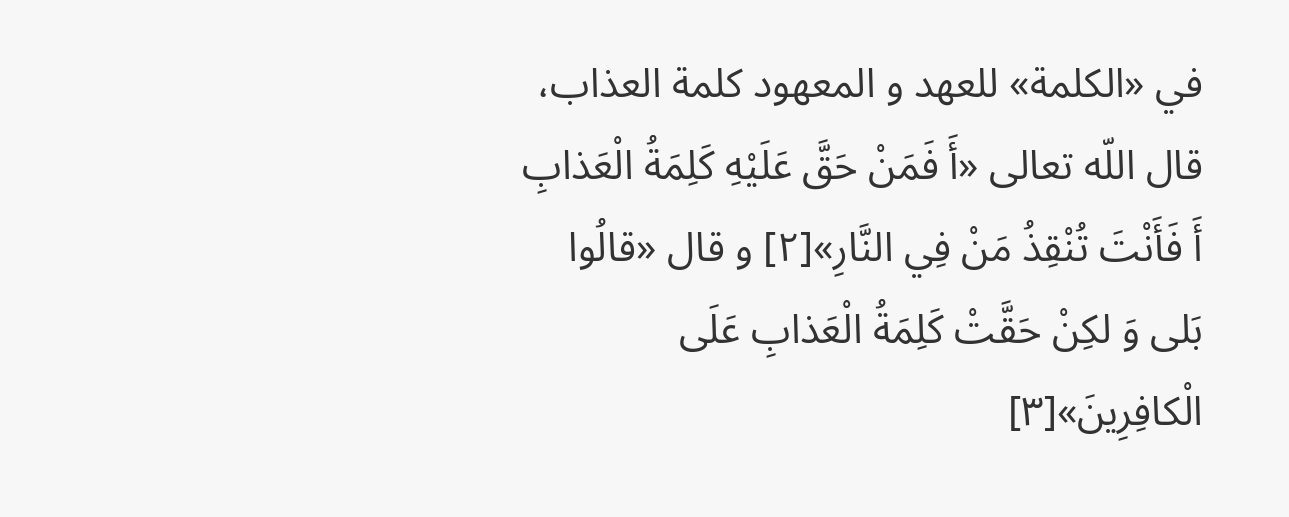في «الكلمة» للعهد و المعهود كلمة العذاب، قال اللّه تعالى «أَ فَمَنْ حَقَّ عَلَيْهِ كَلِمَةُ الْعَذابِ أَ فَأَنْتَ تُنْقِذُ مَنْ فِي النَّارِ»[٢] و قال «قالُوا بَلى وَ لكِنْ حَقَّتْ كَلِمَةُ الْعَذابِ عَلَى الْكافِرِينَ»[٣]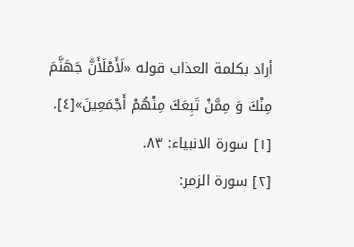أراد بكلمة العذاب قوله «لَأَمْلَأَنَّ جَهَنَّمَ مِنْكَ وَ مِمَّنْ تَبِعَكَ مِنْهُمْ أَجْمَعِينَ»[٤].
[١] سورة الانبياء: ٨٣.
[٢] سورة الزمر: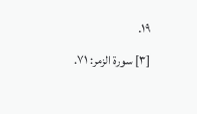١٩.
[٣] سورة الزمر: ٧١.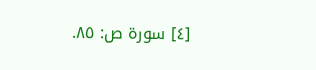[٤] سورة ص: ٨٥.